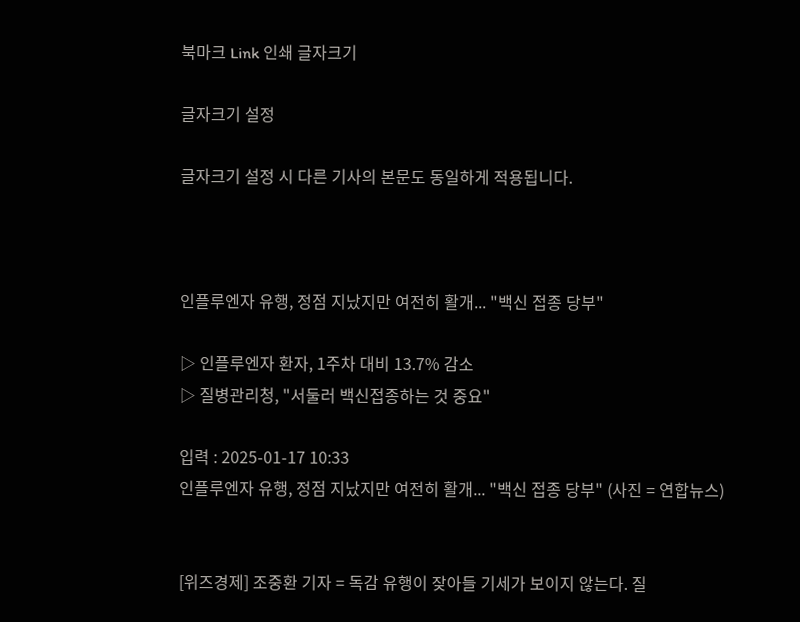북마크 Link 인쇄 글자크기

글자크기 설정

글자크기 설정 시 다른 기사의 본문도 동일하게 적용됩니다.



인플루엔자 유행, 정점 지났지만 여전히 활개... "백신 접종 당부"

▷ 인플루엔자 환자, 1주차 대비 13.7% 감소
▷ 질병관리청, "서둘러 백신접종하는 것 중요"

입력 : 2025-01-17 10:33
인플루엔자 유행, 정점 지났지만 여전히 활개... "백신 접종 당부" (사진 = 연합뉴스)


[위즈경제] 조중환 기자 = 독감 유행이 잦아들 기세가 보이지 않는다. 질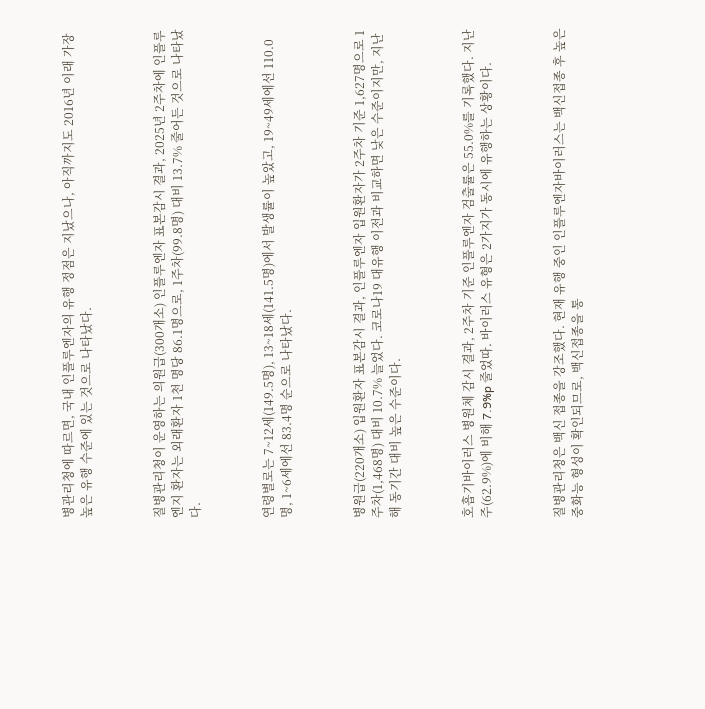병관리청에 따르면, 국내 인플루엔자의 유행 정점은 지났으나, 아직까지도 2016년 이래 가장 높은 유행 수준에 있는 것으로 나타났다.



질병관리청이 운영하는 의원급(300개소) 인플루엔자 표본감시 결과, 2025년 2주차에 인플루엔지 환자는 외래환자 1천 명당 86.1명으로, 1주차(99.8명) 대비 13.7% 줄어든 것으로 나타났다.



연령별로는 7~12세(149.5명), 13~18세(141.5명)에서 발생률이 높았고, 19~49세에선 110.0명, 1~6세에선 83.4명 순으로 나타났다.



병원급(220개소) 입원환자 표본감시 결과, 인플루엔자 입원환자가 2주차 기준 1,627명으로 1주차(1,468명) 대비 10.7% 늘었다. 코로나19 대유행 이전과 비교하면 낮은 수준이지만, 지난해 동기간 대비 높은 수준이다.



호흡기바이러스 병원체 감시 결과, 2주차 기준 인플루엔자 검출률은 55.0%를 기록했다. 지난주(62.9%)에 비해 7.9%p 줄었따. 바이러스 유형은 2가지가 동시에 유행하는 상황이다.



질병관리청은 백신 접종을 강조했다. 현재 유행 중인 인플루엔자바이러스는 백신접종 후 높은 중화능 형성이 확인되므로, 백신접종을 통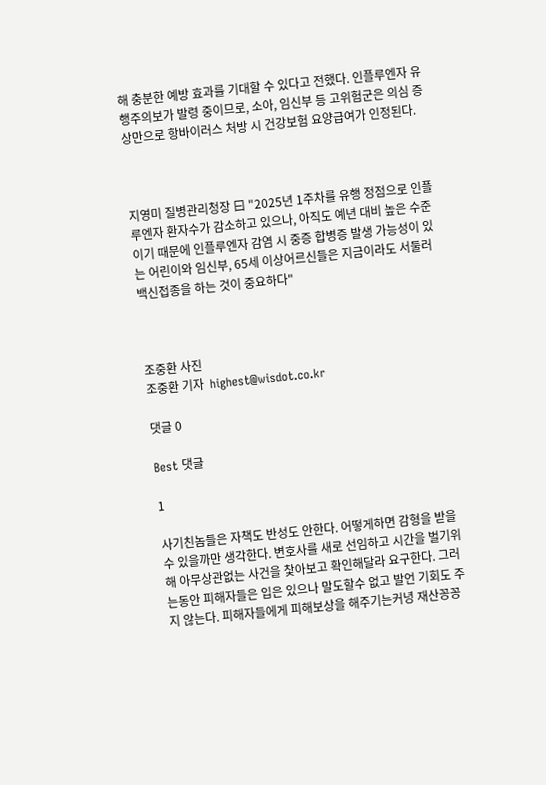해 충분한 예방 효과를 기대할 수 있다고 전했다. 인플루엔자 유행주의보가 발령 중이므로, 소아, 임신부 등 고위험군은 의심 증상만으로 항바이러스 처방 시 건강보험 요양급여가 인정된다.



지영미 질병관리청장 曰 "2025년 1주차를 유행 정점으로 인플루엔자 환자수가 감소하고 있으나, 아직도 예년 대비 높은 수준이기 때문에 인플루엔자 감염 시 중증 합병증 발생 가능성이 있는 어린이와 임신부, 65세 이상어르신들은 지금이라도 서둘러 백신접종을 하는 것이 중요하다"



조중환 사진
조중환 기자  highest@wisdot.co.kr

댓글 0

Best 댓글

1

사기친놈들은 자책도 반성도 안한다. 어떻게하면 감형을 받을수 있을까만 생각한다. 변호사를 새로 선임하고 시간을 벌기위해 아무상관없는 사건을 찿아보고 확인해달라 요구한다. 그러는동안 피해자들은 입은 있으나 말도할수 없고 발언 기회도 주지 않는다. 피해자들에게 피해보상을 해주기는커녕 재산꽁꽁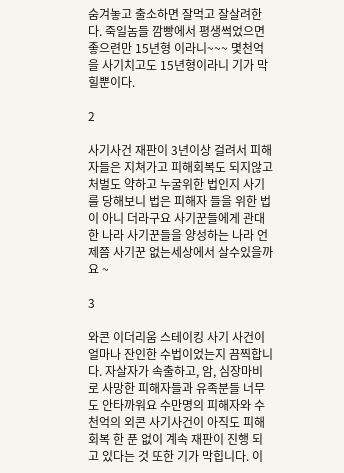숨겨놓고 출소하면 잘먹고 잘살려한다. 죽일놈들 깜빵에서 평생썩었으면 좋으련만 15년형 이라니~~~ 몇천억을 사기치고도 15년형이라니 기가 막힐뿐이다.

2

사기사건 재판이 3년이상 걸려서 피해자들은 지쳐가고 피해회복도 되지않고 처벌도 약하고 누굴위한 법인지 사기를 당해보니 법은 피해자 들을 위한 법이 아니 더라구요 사기꾼들에게 관대한 나라 사기꾼들을 양성하는 나라 언제쯤 사기꾼 없는세상에서 살수있을까요 ~

3

와콘 이더리움 스테이킹 사기 사건이 얼마나 잔인한 수법이었는지 끔찍합니다. 자살자가 속출하고, 암, 심장마비로 사망한 피해자들과 유족분들 너무도 안타까워요 수만명의 피해자와 수천억의 외콘 사기사건이 아직도 피해회복 한 푼 없이 계속 재판이 진행 되고 있다는 것 또한 기가 막힙니다. 이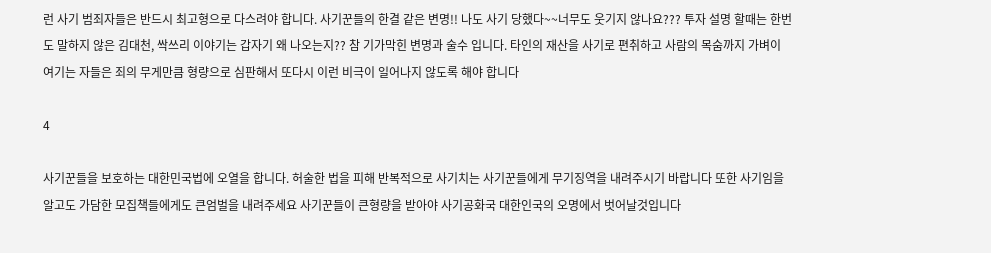런 사기 범죄자들은 반드시 최고형으로 다스려야 합니다. 사기꾼들의 한결 같은 변명!! 나도 사기 당했다~~너무도 웃기지 않나요??? 투자 설명 할때는 한번도 말하지 않은 김대천, 싹쓰리 이야기는 갑자기 왜 나오는지?? 참 기가막힌 변명과 술수 입니다. 타인의 재산을 사기로 편취하고 사람의 목숨까지 가벼이 여기는 자들은 죄의 무게만큼 형량으로 심판해서 또다시 이런 비극이 일어나지 않도록 해야 합니다

4

사기꾼들을 보호하는 대한민국법에 오열을 합니다. 허술한 법을 피해 반복적으로 사기치는 사기꾼들에게 무기징역을 내려주시기 바랍니다 또한 사기임을 알고도 가담한 모집책들에게도 큰엄벌을 내려주세요 사기꾼들이 큰형량을 받아야 사기공화국 대한인국의 오명에서 벗어날것입니다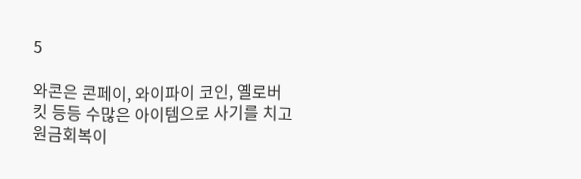5

와콘은 콘페이, 와이파이 코인, 옐로버킷 등등 수많은 아이템으로 사기를 치고 원금회복이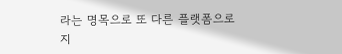라는 명목으로 또 다른 플랫폼으로 지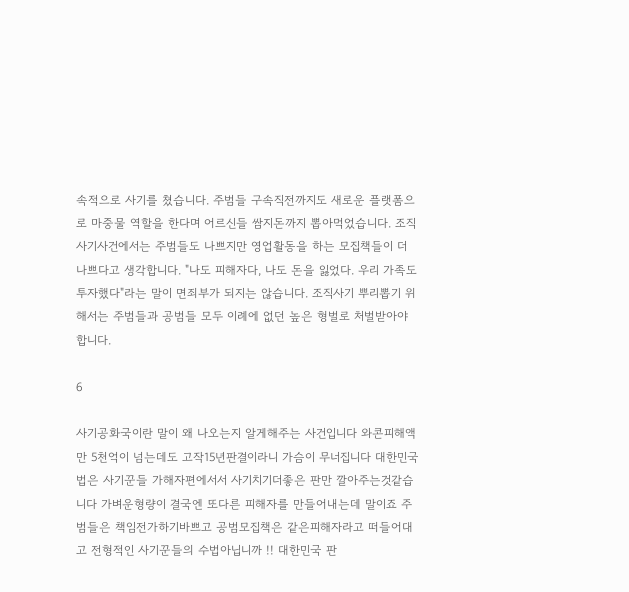속적으로 사기를 쳤습니다. 주범들 구속직전까지도 새로운 플랫폼으로 마중물 역할을 한다며 어르신들 쌈지돈까지 뽑아먹었습니다. 조직사기사건에서는 주범들도 나쁘지만 영업활동을 하는 모집책들이 더 나쁘다고 생각합니다. "나도 피해자다, 나도 돈을 잃었다. 우리 가족도 투자했다"라는 말이 면죄부가 되지는 않습니다. 조직사기 뿌리뽑기 위해서는 주범들과 공범들 모두 이례에 없던 높은 형벌로 처벌받아야 합니다.

6

사기공화국이란 말이 왜 나오는지 알게해주는 사건입니다 와콘피해액만 5천억이 넘는데도 고작15년판결이라니 가슴이 무너집니다 대한민국법은 사기꾼들 가해자편에서서 사기치기더좋은 판만 깔아주는것같습니다 가벼운형량이 결국엔 또다른 피해자를 만들어내는데 말이죠 주범들은 책임전가하기바쁘고 공범모집책은 같은피해자라고 떠들어대고 전형적인 사기꾼들의 수법아닙니까 !! 대한민국 판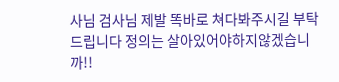사님 검사님 제발 똑바로 쳐다봐주시길 부탁드립니다 정의는 살아있어야하지않겠습니까!!